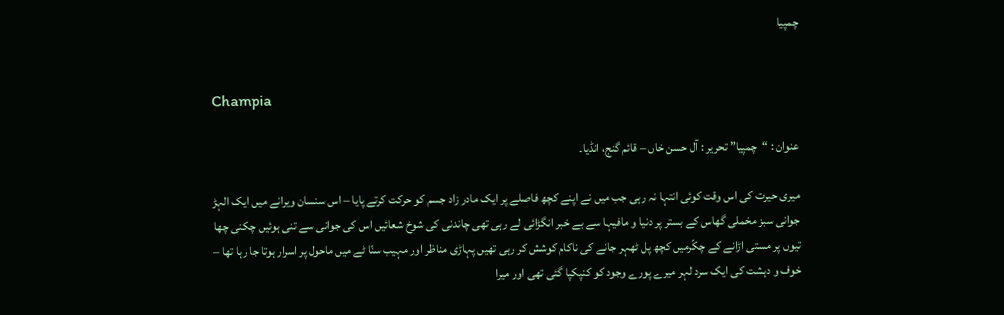چمپیا


Champia

عنوان : “چمپیا” تحریر : آل حسن خاں – قائم گنج، انڈیا۔

میری حیرت کی اس وقت کوئی انتہا نہ رہی جب میں نے اپنے کچھ فاصلے پر ایک مادر زاد جسم کو حرکت کرتے پایا – اس سنسان ویرانے میں ایک الہڑ جوانی سبز مخملی گھاس کے بستر پر دنیا و مافیہا سے بے خبر انگڑائی لے رہی تھی چاندنی کی شوخ شعائیں اس کی جوانی سے تنی ہوئیں چکنی چھا تیوں پر مستی اڑانے کے چکّرمیں کچھ پل ٹھہر جانے کی ناکام کوشش کر رہی تھیں پہاڑی مناظر اور مہیب سنّا ٹے میں ماحول پر اسرار ہوتا جا رہا تھا – خوف و دہشت کی ایک سرد لہر میرے پورے وجود کو کنپکپا گئی تھی اور میرا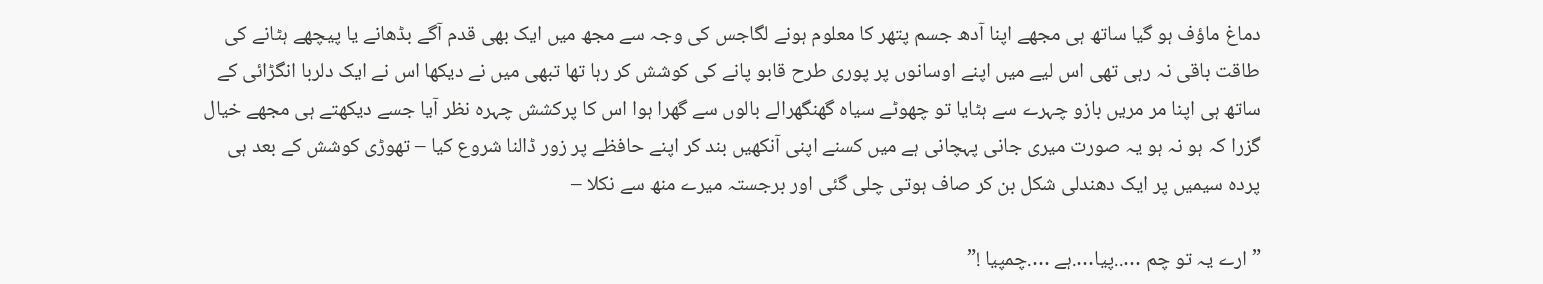دماغ ماؤف ہو گیا ساتھ ہی مجھے اپنا آدھ جسم پتھر کا معلوم ہونے لگاجس کی وجہ سے مجھ میں ایک بھی قدم آگے بڈھانے یا پیچھے ہٹانے کی طاقت باقی نہ رہی تھی اس لیے میں اپنے اوسانوں پر پوری طرح قابو پانے کی کوشش کر رہا تھا تبھی میں نے دیکھا اس نے ایک دلربا انگڑائی کے ساتھ ہی اپنا مر مریں بازو چہرے سے ہٹایا تو چھوٹے سیاہ گھنگھرالے بالوں سے گھرا ہوا اس کا پرکشش چہرہ نظر آیا جسے دیکھتے ہی مجھے خیال گزرا کہ ہو نہ ہو یہ صورت میری جانی پہچانی ہے میں کسنے اپنی آنکھیں بند کر اپنے حافظے پر زور ڈالنا شروع کیا – تھوڑی کوشش کے بعد ہی پردہ سیمیں پر ایک دھندلی شکل بن کر صاف ہوتی چلی گئی اور برجستہ میرے منھ سے نکلا –

” ارے یہ تو چم …..پیا….ہے ….چمپیا !”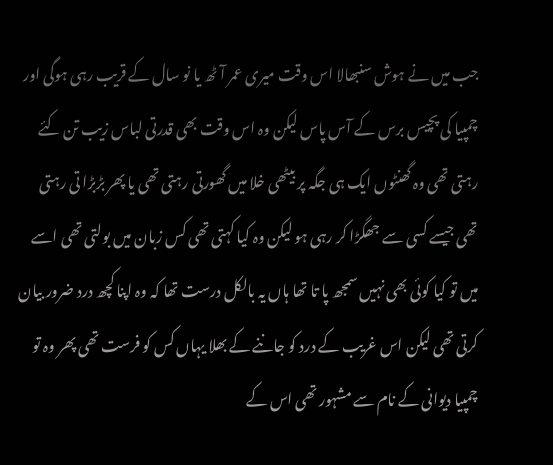جب میں نے ہوش سنبھالا اس وقت میری عمر آٹھ یا نو سال کے قریب رہی ہوگی اور چمپیا کی پچیس برس کے آس پاس لیکن وہ اس وقت بھی قدرتی لباس زیب تن کئے رہتی تھی وہ گھنٹوں ایک ہی جگہ پر بیٹھی خلا میں گھورتی رہتی تھی یا پھر بڑبڑا تی رہتی تھی جیسے کسی سے جھگڑا کر رہی ہو لیکن وہ کیا کہتی تھی کس زبان میں بولتی تھی اسے میں تو کیا کوئی بھی نہیں سمجھ پا تا تھا ہاں یہ بالکل درست تھا کہ وہ اپنا کچھ درد ضرور بیان کرتی تھی لیکن اس غریب کے درد کو جاننے کے بھلا یہاں کس کو فرست تھی پھر وہ تو چمپیا دیوانی کے نام سے مشہور تھی اس کے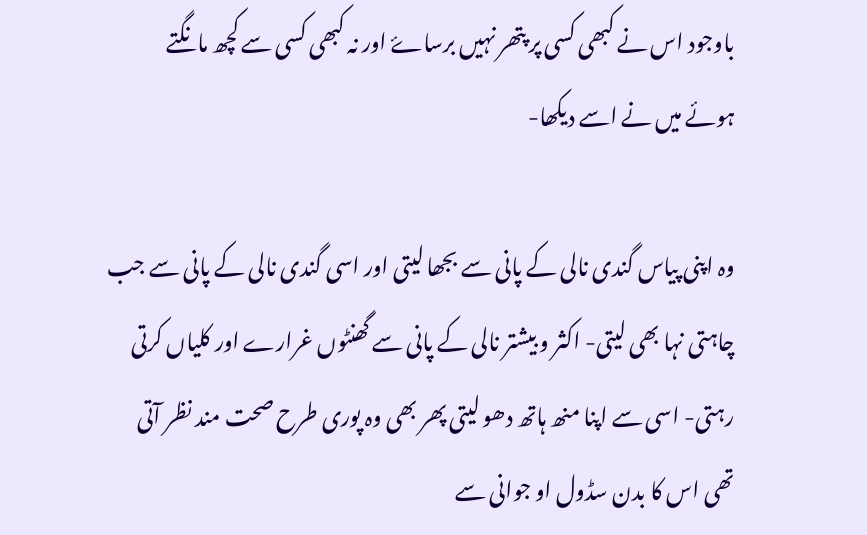باوجود اس نے کبھی کسی پر پتھر نہیں برساۓ اور نہ کبھی کسی سے کچھ مانگتے ہوئے میں نے اسے دیکھا-

وہ اپنی پیاس گندی نالی کے پانی سے بجھا لیتی اور اسی گندی نالی کے پانی سے جب چاہتی نہا بھی لیتی- اکثر و بیشتر نالی کے پانی سے گھنٹوں غرارے اور کلیاں کرتی رہتی- اسی سے اپنا منھ ہاتھ دھو لیتی پھر بھی وہ پوری طرح صحت مند نظر آتی تھی اس کا بدن سڈول او جوانی سے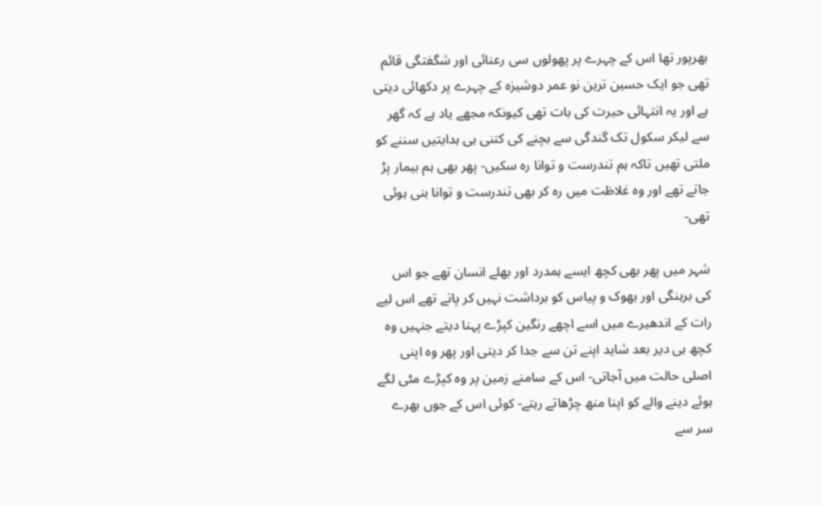بھرپور تھا اس کے چہرے پر پھولوں سی رعنائی اور شگفتگی قائم تھی جو ایک حسین ترین نو عمر دوشیزہ کے چہرے پر دکھائی دیتی ہے اور یہ انتہائی حیرت کی بات تھی کیونکہ مجھے یاد ہے کہ گھر سے لیکر سکول تک گندگی سے بچنے کی کتنی ہی ہدایتیں سننے کو ملتی تھیں تاکہ ہم تندرست و توانا رہ سکیں- پھر بھی ہم بیمار پڑ جاتے تھے اور وہ غلاظت میں رہ کر بھی تندرست و توانا بنی ہوئی تھی-

شہر میں پھر بھی کچھ ایسے ہمدرد اور بھلے انسان تھے جو اس کی برہنگی اور بھوک و پیاس کو برداشت نہیں کر پاتے تھے اس لیے رات کے اندھیرے میں اسے اچھے رنگین کپڑے پہنا دیتے جنہیں وہ کچھ ہی دیر بعد شاید اپنے تن سے جدا کر دیتی اور پھر وہ اپنی اصلی حالت میں آجاتی- اس کے سامنے زمین پر وہ کپڑے مٹی لگے ہوئے دینے والے کو اپنا منھ چڑھاتے رہتے- کوئی اس کے جوں بھرے سر سے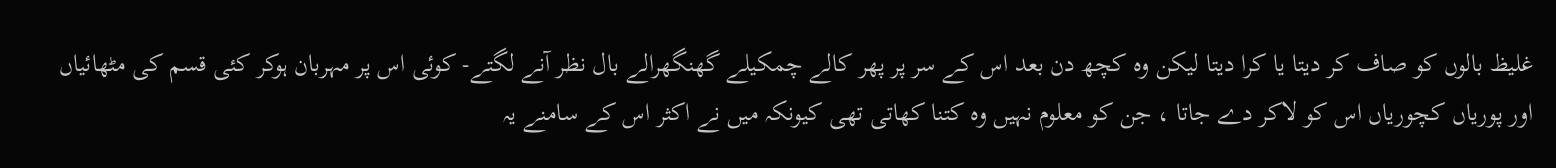غلیظ بالوں کو صاف کر دیتا یا کرا دیتا لیکن وہ کچھ دن بعد اس کے سر پر پھر کالے چمکیلے گھنگھرالے بال نظر آنے لگتے- کوئی اس پر مہربان ہوکر کئی قسم کی مٹھائیاں اور پوریاں کچوریاں اس کو لاکر دے جاتا ، جن کو معلوم نہیں وہ کتنا کھاتی تھی کیونکہ میں نے اکثر اس کے سامنے یہ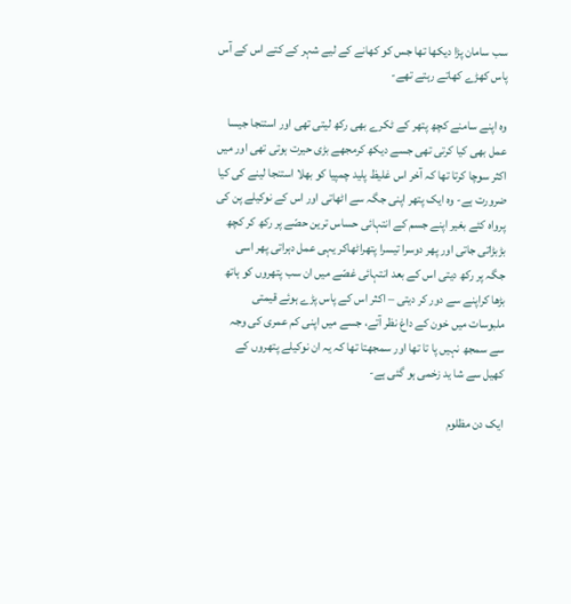سب سامان پڑا دیکھا تھا جس کو کھانے کے لیے شہر کے کتے اس کے آس پاس کھڑے کھاتے رہتے تھے-

وہ اپنے سامنے کچھ پتھر کے ٹکرے بھی رکھ لیتی تھی اور استنجا جیسا عمل بھی کیا کرتی تھی جسے دیکھ کرمجھے بڑی حیرت ہوتی تھی اور میں اکثر سوچا کرتا تھا کہ آخر اس غلیظ پلید چمپیا کو بھلا استنجا لینے کی کیا ضرورت ہے- وہ ایک پتھر اپنی جگہ سے اٹھاتی اور اس کے نوکیلے پن کی پرواہ کئے بغیر اپنے جسم کے انتہائی حساس ترین حصّے پر رکھ کر کچھ بڑبڑاتی جاتی اور پھر دوسرا تیسرا پتھراٹھاکر یہی عمل دہراتی پھر اسی جگہ پر رکھ دیتی اس کے بعد انتہائی غصّے میں ان سب پتھروں کو ہاتھ بڑھا کراپنے سے دور کر دیتی – اکثر اس کے پاس پڑے ہوئے قیمتی ملبوسات میں خون کے داغ نظر آتے، جسے میں اپنی کم عمری کی وجہ سے سمجھ نہیں پا تا تھا اور سمجھتا تھا کہ یہ ان نوکیلے پتھروں کے کھیل سے شا ید زخمی ہو گئی ہے-

ایک دن مظلوم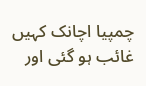چمپیا اچانک کہیں غائب ہو گئی اور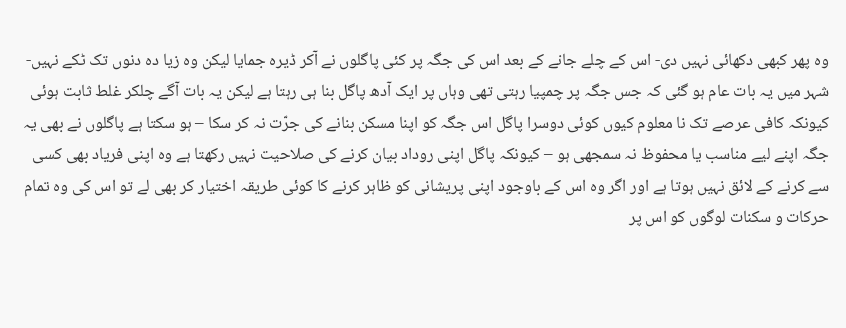وہ پھر کبھی دکھائی نہیں دی- اس کے چلے جانے کے بعد اس کی جگہ پر کئی پاگلوں نے آکر ڈیرہ جمایا لیکن وہ زیا دہ دنوں تک ٹکے نہیں- شہر میں یہ بات عام ہو گئی کہ جس جگہ پر چمپیا رہتی تھی وہاں پر ایک آدھ پاگل بنا ہی رہتا ہے لیکن یہ بات آگے چلکر غلط ثابت ہوئی کیونکہ کافی عرصے تک نا معلوم کیوں کوئی دوسرا پاگل اس جگہ کو اپنا مسکن بنانے کی جرّت نہ کر سکا – ہو سکتا ہے پاگلوں نے بھی یہ جگہ اپنے لیے مناسب یا محفوظ نہ سمجھی ہو – کیونکہ پاگل اپنی روداد بیان کرنے کی صلاحیت نہیں رکھتا ہے وہ اپنی فریاد بھی کسی سے کرنے کے لائق نہیں ہوتا ہے اور اگر وہ اس کے باوجود اپنی پریشانی کو ظاہر کرنے کا کوئی طریقہ اختیار کر بھی لے تو اس کی وہ تمام حرکات و سکنات لوگوں کو اس پر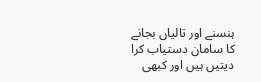ہنسنے اور تالیاں بجانے کا سامان دستیاب کرا دیتیں ہیں اور کبھی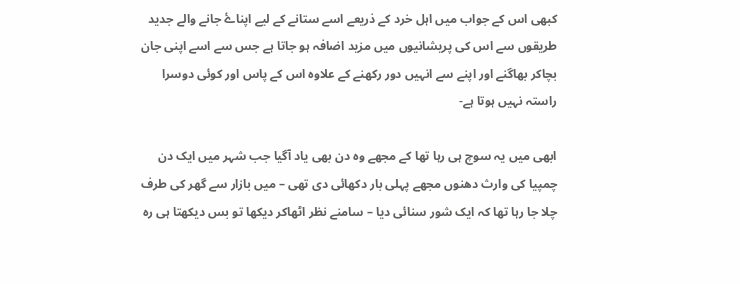کبھی اس کے جواب میں اہل خرد کے ذریعے اسے ستانے کے لیے اپناۓ جانے والے جدید طریقوں سے اس کی پریشانیوں میں مزید اضافہ ہو جاتا ہے جس سے اسے اپنی جان بچاکر بھاگنے اور اپنے سے انہیں دور رکھنے کے علاوہ اس کے پاس اور کوئی دوسرا راستہ نہیں ہوتا ہے-

ابھی میں یہ سوچ ہی رہا تھا کے مجھے وہ دن بھی یاد آگیا جب شہر میں ایک دن چمپیا کی وارث دھنوں مجھے پہلی بار دکھائی دی تھی – میں بازار سے گھر کی طرف چلا جا رہا تھا کہ ایک شور سنائی دیا – سامنے نظر اٹھاکر دیکھا تو بس دیکھتا ہی رہ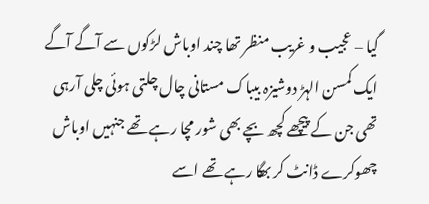گیا – عجیب و غریب منظر تھا چند اوباش لڑکوں سے آگے آگے ایک کمسن الہڑ دوشیزہ بیباک مستانی چال چلتی ہوئی چلی آرہی تھی جن کے پیچھے کچھ بچے بھی شور مچا رہے تھے جنہیں اوباش چھوکرے ڈانٹ کر بھگا رہے تھے اسے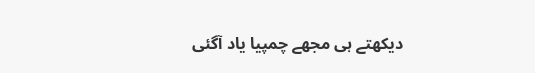دیکھتے ہی مجھے چمپیا یاد آگئی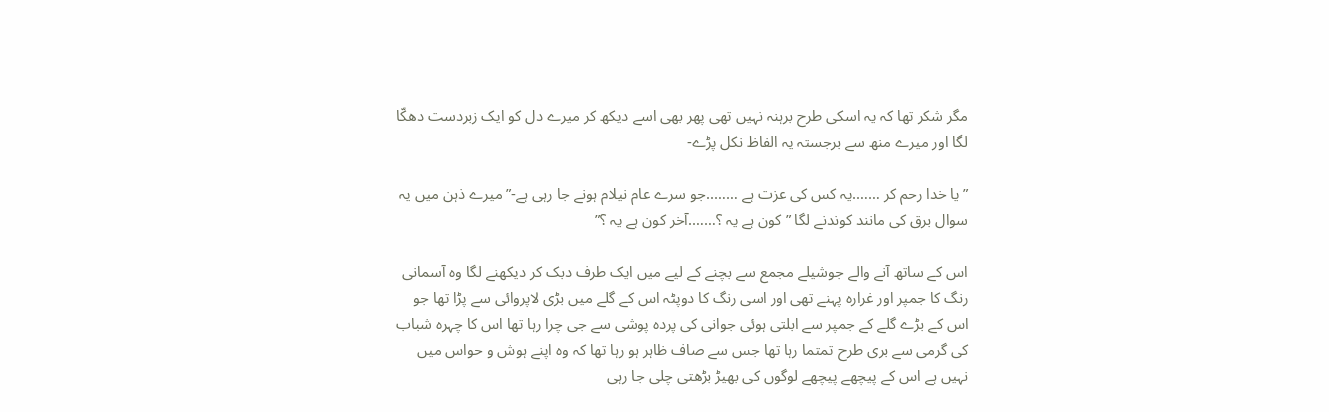مگر شکر تھا کہ یہ اسکی طرح برہنہ نہیں تھی پھر بھی اسے دیکھ کر میرے دل کو ایک زبردست دھکّا لگا اور میرے منھ سے برجستہ یہ الفاظ نکل پڑے-

” یا خدا رحم کر …….یہ کس کی عزت ہے ……..جو سرے عام نیلام ہونے جا رہی ہے-” میرے ذہن میں یہ سوال برق کی مانند کوندنے لگا ” کون ہے یہ ؟…….آخر کون ہے یہ ؟”

اس کے ساتھ آنے والے جوشیلے مجمع سے بچنے کے لیے میں ایک طرف دبک کر دیکھنے لگا وہ آسمانی رنگ کا جمپر اور غرارہ پہنے تھی اور اسی رنگ کا دوپٹہ اس کے گلے میں بڑی لاپروائی سے پڑا تھا جو اس کے بڑے گلے کے جمپر سے ابلتی ہوئی جوانی کی پردہ پوشی سے جی چرا رہا تھا اس کا چہرہ شباب کی گرمی سے بری طرح تمتما رہا تھا جس سے صاف ظاہر ہو رہا تھا کہ وہ اپنے ہوش و حواس میں نہیں ہے اس کے پیچھے پیچھے لوگوں کی بھیڑ بڑھتی چلی جا رہی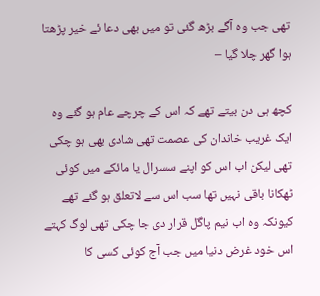تھی جب وہ آگے بڑھ گئی تو میں بھی دعا ئے خیر پڑھتا ہوا گھر چلا گیا –

کچھ ہی دن بیتے تھے کہ اس کے چرچے عام ہو گئے وہ ایک غریب خاندان کی عصمت تھی شادی بھی ہو چکی تھی لیکن اب اس کو اپنے سسرال یا مائکے میں کوئی ٹھکانا باقی نہیں تھا سب اس سے لاتعلق ہو گئے تھے کیونکہ وہ اب نیم پاگل قرار دی جا چکی تھی لوگ کہتے اس خود غرض دنیا میں جب آج کوئی کسی کا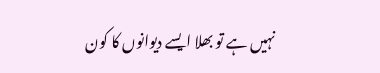نہیں ہے تو بھلا ایسے دیوانوں کا کون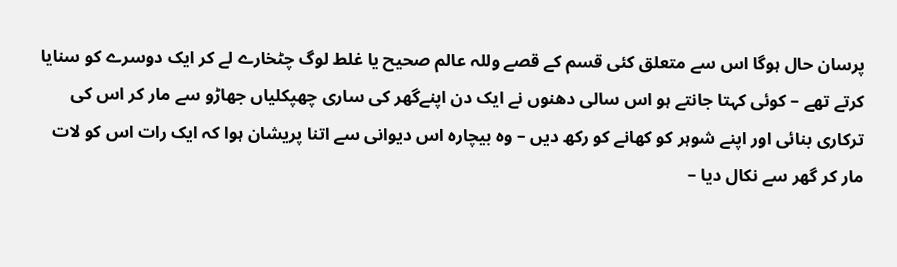پرسان حال ہوگا اس سے متعلق کئی قسم کے قصے وللہ عالم صحیح یا غلط لوگ چٹخارے لے کر ایک دوسرے کو سنایا کرتے تھے – کوئی کہتا جانتے ہو اس سالی دھنوں نے ایک دن اپنےگھر کی ساری چھپکلیاں جھاڑو سے مار کر اس کی ترکاری بنائی اور اپنے شوہر کو کھانے کو رکھ دیں – وہ بیچارہ اس دیوانی سے اتنا پریشان ہوا کہ ایک رات اس کو لات مار کر گھر سے نکال دیا –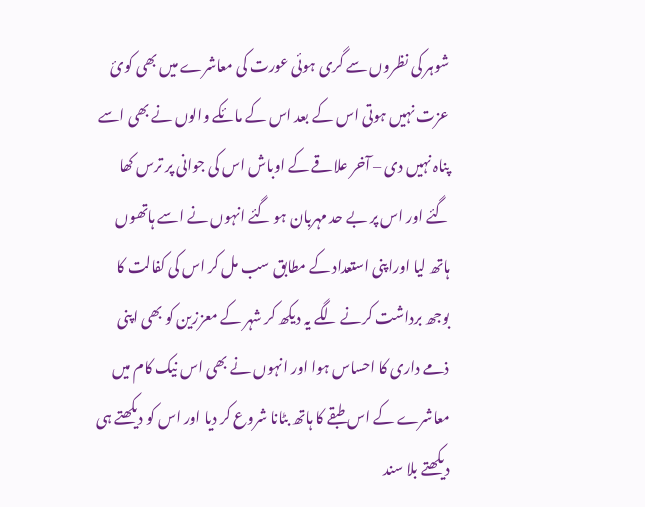شوہر کی نظروں سے گری ہوئی عورت کی معاشرے میں بھی کوئ عزت نہیں ہوتی اس کے بعد اس کے مائکے والوں نے بھی اسے پناہ نہیں دی – آخر علاقے کے اوباش اس کی جوانی پر ترس کھا گئے اور اس پر بے حد مہربان ہو گئے انہوں نے اسے ہاتھوں ہاتھ لیا اوراپنی استعداد کے مطابق سب مل کر اس کی کفالت کا بوجھ برداشت کرنے لگے یہ دیکھ کر شہر کے معززین کو بھی اپنی ذمے داری کا احساس ہوا اور انہوں نے بھی اس نیک کام میں معاشرے کے اس طبقے کا ہاتھ بٹانا شروع کر دیا اور اس کو دیکھتے ہی دیکھتے بلا سند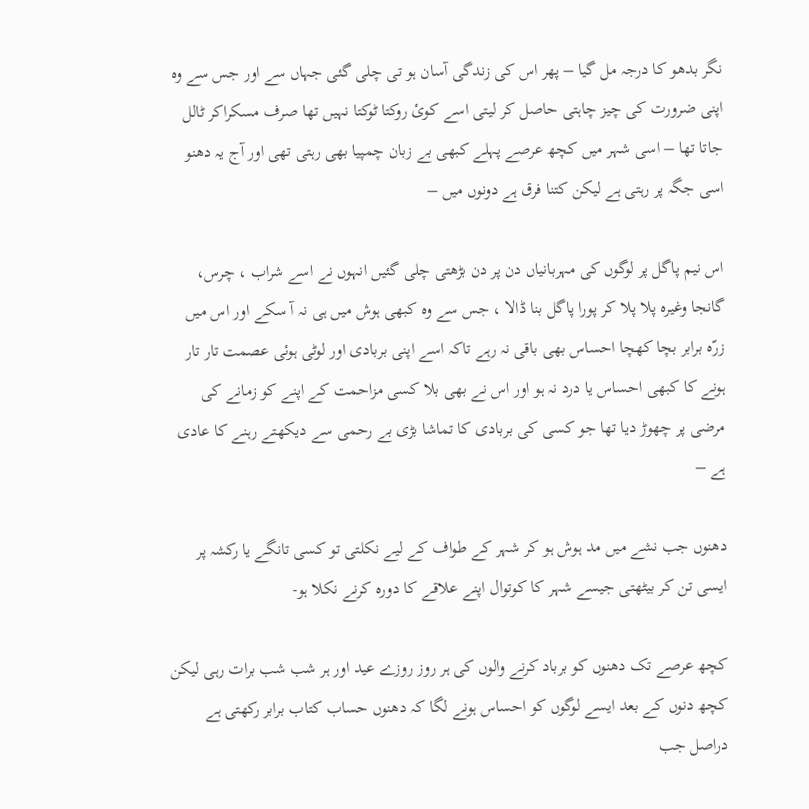نگر بدھو کا درجہ مل گیا – پھر اس کی زندگی آسان ہو تی چلی گئی جہاں سے اور جس سے وہ اپنی ضرورت کی چیز چاہتی حاصل کر لیتی اسے کوئ روکتا ٹوکتا نہیں تھا صرف مسکراکر ٹالل جاتا تھا – اسی شہر میں کچھ عرصے پہلے کبھی بے زبان چمپیا بھی رہتی تھی اور آج یہ دھنو اسی جگہ پر رہتی ہے لیکن کتنا فرق ہے دونوں میں –

اس نیم پاگل پر لوگوں کی مہربانیاں دن پر دن بڑھتی چلی گئیں انہوں نے اسے شراب ، چرس، گانجا وغیرہ پلا پلا کر پورا پاگل بنا ڈالا ، جس سے وہ کبھی ہوش میں ہی نہ آ سکے اور اس میں زرّہ برابر بچا کھچا احساس بھی باقی نہ رہے تاکہ اسے اپنی بربادی اور لوٹی ہوئی عصمت تار تار ہونے کا کبھی احساس یا درد نہ ہو اور اس نے بھی بلا کسی مزاحمت کے اپنے کو زمانے کی مرضی پر چھوڑ دیا تھا جو کسی کی بربادی کا تماشا بڑی بے رحمی سے دیکھتے رہنے کا عادی ہے –

دھنوں جب نشے میں مد ہوش ہو کر شہر کے طواف کے لیے نکلتی تو کسی تانگے یا رکشہ پر ایسی تن کر بیٹھتی جیسے شہر کا کوتوال اپنے علاقے کا دورہ کرنے نکلا ہو-

کچھ عرصے تک دھنوں کو برباد کرنے والوں کی ہر روز روزے عید اور ہر شب شب برات رہی لیکن کچھ دنوں کے بعد ایسے لوگوں کو احساس ہونے لگا کہ دھنوں حساب کتاب برابر رکھتی ہے دراصل جب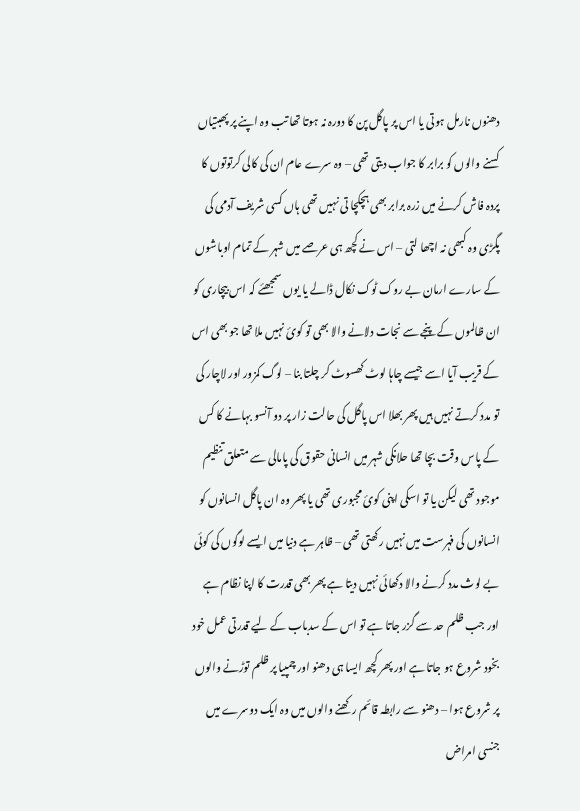دھنوں نارمل ہوتی یا اس پر پاگل پن کا دورہ نہ ہوتا تھا تب وہ اپنے پر پھبتیاں کسنے والوں کو برابر کا جواب دیتی تھی – وہ سرے عام ان کی کالی کرتوتوں کا پردہ فاش کرنے میں زرہ برابر بھی ہچکچا تی نہیں تھی ہاں کسی شریف آدمی کی پگڑی وہ کبھی نہ اچھا لتی – اس نے کچھ ہی عرصے میں شہر کے تمام اوباشوں کے سارے ارمان بے روک ٹوک نکال ڈالے یا یوں سمجھئے کہ اس بیچاری کو ان ظالموں کے پنجے سے نجات دلانے والا بھی تو کوئ نہیں ملا تھا جو بھی اس کے قریب آیا اسے جیسے چاہا لوٹ کھسوٹ کر چلتا بنا – لوگ کمزور اور لاچار کی تو مدد کرتے نہیں ہیں پھر بھلا اس پاگل کی حالت زار پر دو آنسو بہانے کا کس کے پاس وقت بچا تھا حلانکی شہر میں انسانی حقوق کی پامالی سے متعلق تنظیم موجود تھی لیکن یا تو اسکی اپنی کوئ مجبوری تھی یا پھر وہ ان پاگل انسانوں کو انسانوں کی فہرست میں نہیں رکھتی تھی – ظاہر ہے دنیا میں ایسے لوگوں کی کوئی بے لوث مدد کرنے والا دکھائی نہیں دیتا ہے پھر بھی قدرت کا اپنا نظام ہے اور جب ظلم حد سے گزر جاتا ہے تو اس کے سدباب کے لیے قدرتی عمل خود بخود شروع ہو جاتا ہے اور پھر کچھ ایسا ہی دھنو اور چمپیا پر ظلم توڑنے والوں پر شروع ہوا – دھنو سے رابطہ قائم رکھنے والوں میں وہ ایک دوسرے میں جنسی امراض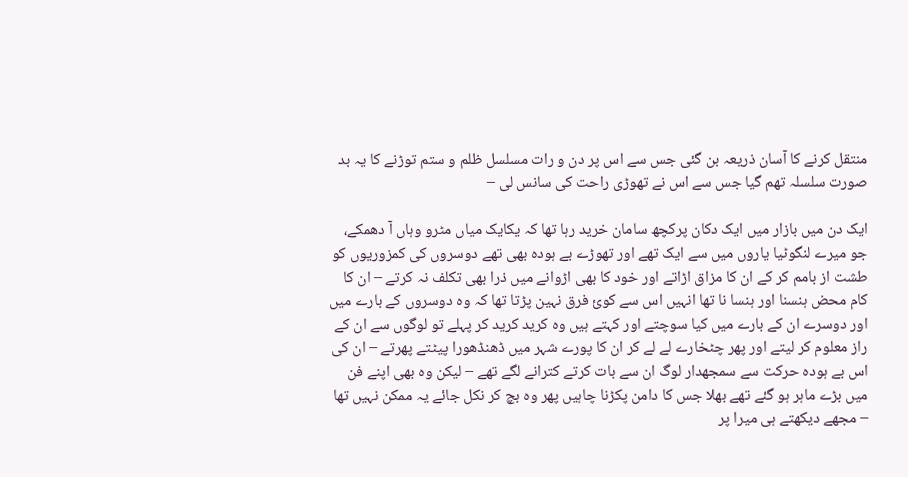منتقل کرنے کا آسان ذریعہ بن گئی جس سے اس پر دن و رات مسلسل ظلم و ستم توڑنے کا یہ بد صورت سلسلہ تھم گیا جس سے اس نے تھوڑی راحت کی سانس لی –

ایک دن میں بازار میں ایک دکان پرکچھ سامان خرید رہا تھا کہ یکایک میاں مٹرو وہاں آ دھمکے، جو میرے لنگوٹیا یاروں میں سے ایک تھے اور تھوڑے بے ہودہ بھی تھے دوسروں کی کمزوریوں کو طشت از بامم کر کے ان کا مزاق اڑاتے اور خود کا بھی اڑوانے میں ذرا بھی تکلف نہ کرتے – ان کا کام محض ہنسنا اور ہنسا نا تھا انہیں اس سے کوئ فرق نہین پڑتا تھا کہ وہ دوسروں کے بارے میں اور دوسرے ان کے بارے میں کیا سوچتے اور کہتے ہیں وہ کرید کرید کر پہلے تو لوگوں سے ان کے راز معلوم کر لیتے اور پھر چٹخارے لے لے کر ان کا پورے شہر میں ڈھنڈھورا پیٹتے پھرتے – ان کی اس بے ہودہ حرکت سے سمجھدار لوگ ان سے بات کرتے کترانے لگے تھے – لیکن وہ بھی اپنے فن میں بڑے ماہر ہو گئے تھے بھلا جس کا دامن پکڑنا چاہیں پھر وہ بچ کر نکل جائے یہ ممکن نہیں تھا – مجھے دیکھتے ہی میرا پر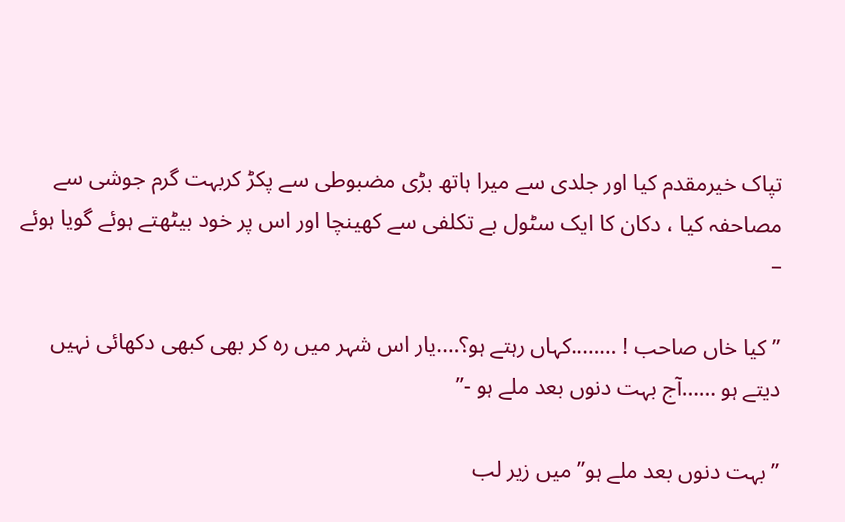تپاک خیرمقدم کیا اور جلدی سے میرا ہاتھ بڑی مضبوطی سے پکڑ کربہت گرم جوشی سے مصاحفہ کیا ، دکان کا ایک سٹول بے تکلفی سے کھینچا اور اس پر خود بیٹھتے ہوئے گویا ہوئے –

” کیا خاں صاحب ! ……..کہاں رہتے ہو؟….یار اس شہر میں رہ کر بھی کبھی دکھائی نہیں دیتے ہو ……آج بہت دنوں بعد ملے ہو -”

” بہت دنوں بعد ملے ہو” میں زیر لب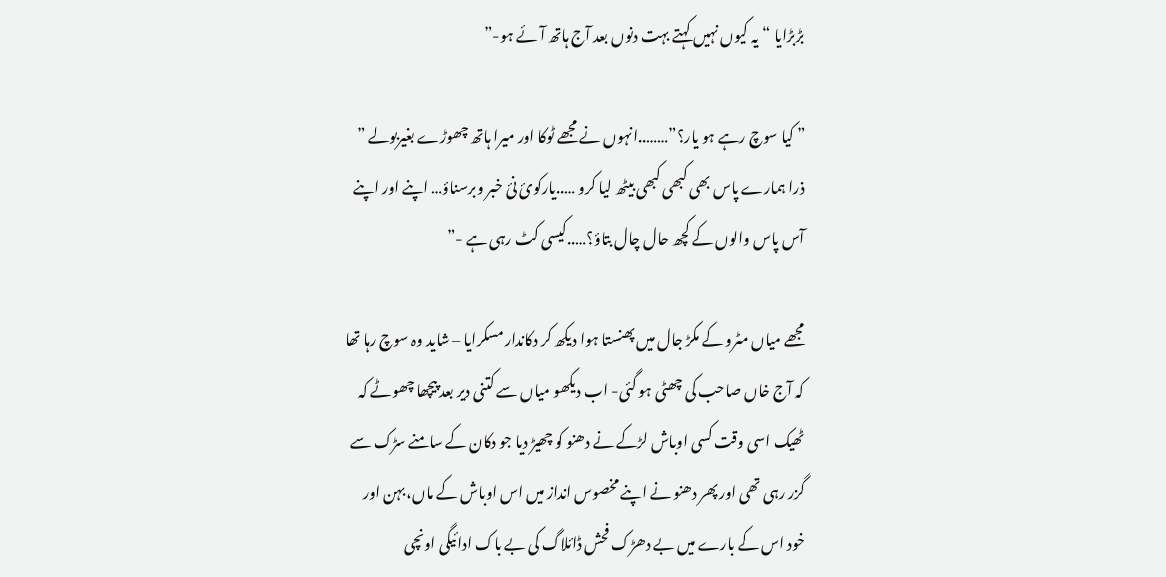بڑبڑایا “یہ کیوں نہیں کہتے بہت دنوں بعد آج ہاتھ آئے ہو-”

” کیا سوچ رہے ہو یار؟”……..انہوں نے مجھے ٹوکا اور میرا ہاتھ چھوڑے بغیربولے ” ذرا ہمارے پاس بھی کبھی کبھی بیٹھ لیا کرو …..یارکوئ نئ خبر وبرسناؤ… اپنے اور اپنے آس پاس والوں کے کچھ حال چال بتاؤ؟…..کیسی کٹ رہی ہے -”

مجھے میاں مٹرو کے مکڑ جال میں پھنستا ہوا دیکھ کر دکاندار مسکرایا – شاید وہ سوچ رہا تھا کہ آج خاں صاحب کی چھٹی ہو گئی- اب دیکھو میاں سے کتنی دیر بعد پیچھا چھوٹے کہ ٹھیک اسی وقت کسی اوباش لڑکے نے دھنو کو چھیڑ دیا جو دکان کے سامنے سڑک سے گزر رہی تھی اور پھر دھنو نے اپنے مخصوس انداز میں اس اوباش کے ماں، بہن اور خود اس کے بارے میں بے دھڑک فحش ڈائلاگ کی بے باک ادائیگی اونچی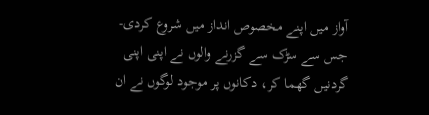آواز میں اپنے مخصوص انداز میں شروع کردی- جس سے سڑک سے گزرنے والوں نے اپنی اپنی گردنیں گھما کر، دکانوں پر موجود لوگوں نے ان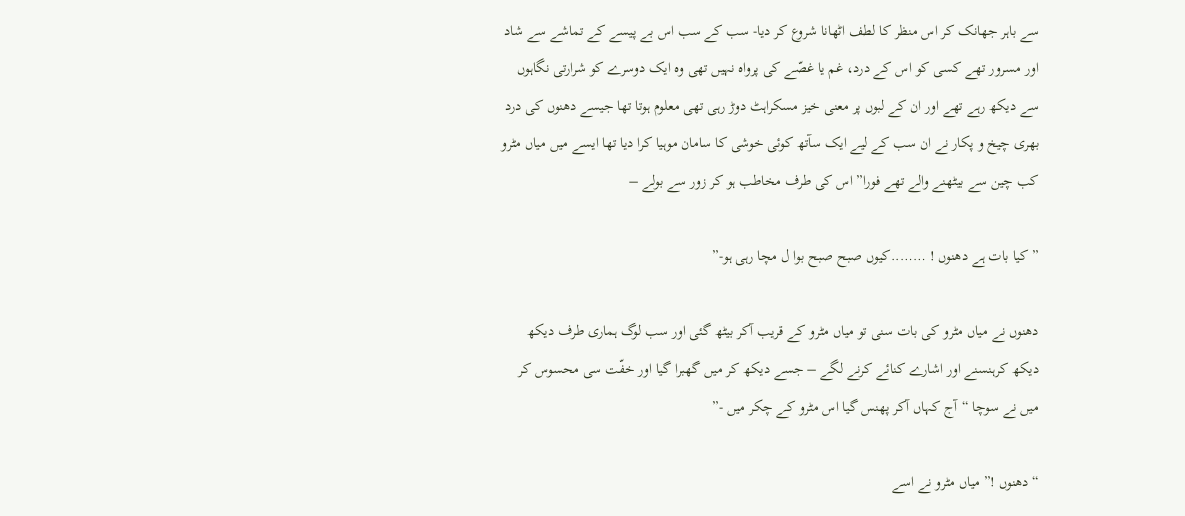سے باہر جھانک کر اس منظر کا لطف اٹھانا شروع کر دیا- سب کے سب اس بے پیسے کے تماشے سے شاد اور مسرور تھے کسی کو اس کے درد، غم یا غصّے کی پرواہ نہیں تھی وہ ایک دوسرے کو شرارتی نگاہوں سے دیکھ رہے تھے اور ان کے لبوں پر معنی خیز مسکراہٹ دوڑ رہی تھی معلوم ہوتا تھا جیسے دھنوں کی درد بھری چیخ و پکار نے ان سب کے لیے ایک سآتھ کوئی خوشی کا سامان موہیا کرا دیا تھا ایسے میں میاں مٹرو کب چین سے بیٹھنے والے تھے فورا” اس کی طرف مخاطب ہو کر زور سے بولے –

” کیا بات ہے دھنوں ! ……..کیوں صبح صبح بوا ل مچا رہی ہو-”

دھنوں نے میاں مٹرو کی بات سنی تو میاں مٹرو کے قریب آکر بیٹھ گئی اور سب لوگ ہماری طرف دیکھ دیکھ کرہنسنے اور اشارے کنائے کرنے لگے – جسے دیکھ کر میں گھبرا گیا اور خفّت سی محسوس کر میں نے سوچا “آج کہاں آکر پھنس گیا اس مٹرو کے چکر میں -”

“دھنوں !” میاں مٹرو نے اسے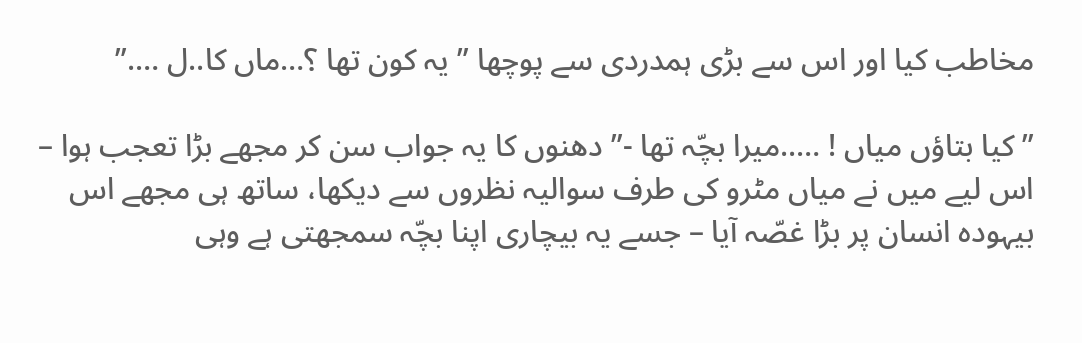مخاطب کیا اور اس سے بڑی ہمدردی سے پوچھا ” یہ کون تھا ؟…ماں کا..ل ….”

” کیا بتاؤں میاں ! …..میرا بچّہ تھا -” دھنوں کا یہ جواب سن کر مجھے بڑا تعجب ہوا – اس لیے میں نے میاں مٹرو کی طرف سوالیہ نظروں سے دیکھا، ساتھ ہی مجھے اس بیہودہ انسان پر بڑا غصّہ آیا – جسے یہ بیچاری اپنا بچّہ سمجھتی ہے وہی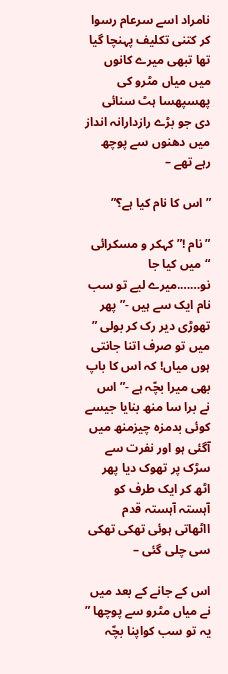نامراد اسے سرعام رسوا کر کتنی تکلیف پہنچا گیا تھا تبھی میرے کانوں میں میاں مٹرو کی پھسپھسا ہٹ سنائی دی جو بڑے رازدارانہ انداز میں دھنوں سے پوچھ رہے تھے –

” اس کا نام کیا ہے؟”

” نام !” کہکر و مسکرائی “میں کیا جا نو…….میرے لیے تو سب نام ایک سے ہیں -” پھر تھوڑی دیر رک کر بولی ” میں تو صرف اتنا جانتی ہوں میاں! کہ اس کا باپ بھی میرا بچّہ ہے -” اس نے برا سا منھ بنایا جیسے کوئی بدمزہ چیزمنھ میں آگئی ہو اور نفرت سے سڑک پر تھوک دیا پھر اٹھ کر ایک طرف کو آہستہ آہستہ قدم ااٹھاتی ہوئی تھکی تھکی سی چلی گئی –

اس کے جانے کے بعد میں نے میاں مٹرو سے پوچھا ” یہ تو سب کواپنا بچّہ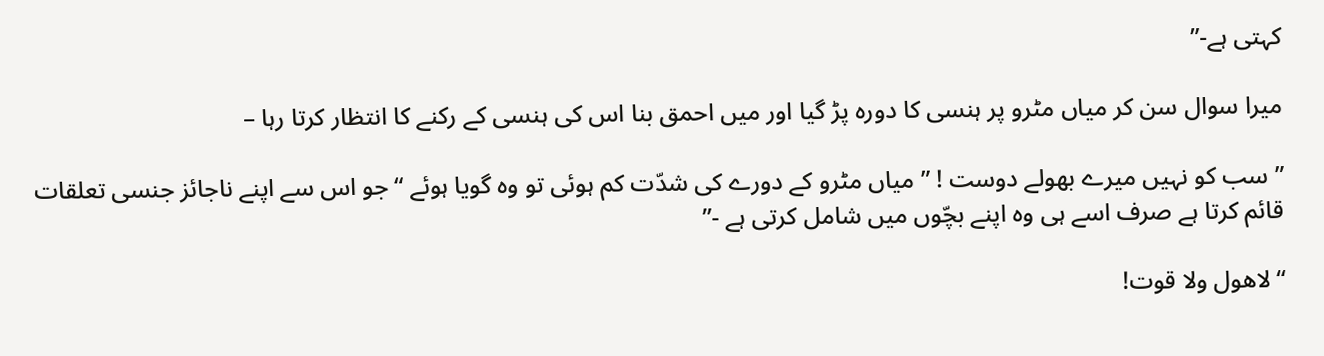کہتی ہے-”

میرا سوال سن کر میاں مٹرو پر ہنسی کا دورہ پڑ گیا اور میں احمق بنا اس کی ہنسی کے رکنے کا انتظار کرتا رہا –

” سب کو نہیں میرے بھولے دوست ! ” میاں مٹرو کے دورے کی شدّت کم ہوئی تو وہ گویا ہوئے “جو اس سے اپنے ناجائز جنسی تعلقات قائم کرتا ہے صرف اسے ہی وہ اپنے بچّوں میں شامل کرتی ہے -”

“لاھول ولا قوت!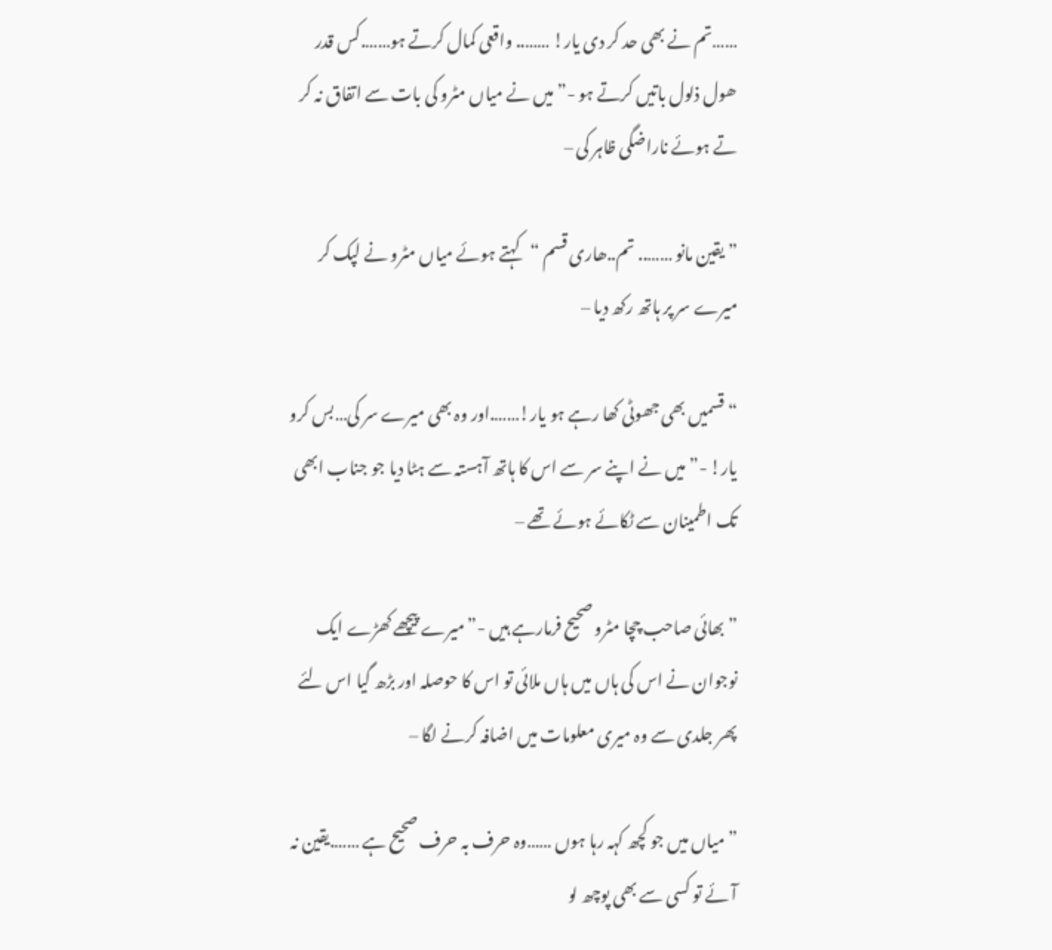……تم نے بھی حد کر دی یار! …….. واقعی کمال کرتے ہو…….کس قدر ھول ذلول باتیں کرتے ہو -” میں نے میاں مٹرو کی بات سے اتفاق نہ کر تے ہوئے ناراضگی ظاہر کی –

” یقین مانو …….. تم..ھاری قسم “کہتے ہوئے میاں مٹرو نے لپک کر میرے سر پر ہاتھ رکھ دیا –

“قسمیں بھی جھوٹی کھا رہے ہو یار!…….اور وہ بھی میرے سر کی…بس کرو یار! -” میں نے اپنے سر سے اس کا ہاتھ آہستہ سے ہٹا دیا جو جناب ابھی تک اطمینان سے ٹکائے ہوئے تھے –

” بھائی صاحب چچا مٹرو صحیح فرمارہے ہیں -” میرے پیچھے کھڑے ایک نوجوان نے اس کی ہاں میں ہاں ملائی تو اس کا حوصلہ اور بڑھ گیا اس لئے پھر جلدی سے وہ میری معلومات میں اضافہ کرنے لگا –

” میاں میں جو کچھ کہہ رہا ہوں ……وہ حرف بہ حرف صحیح ہے …….یقین نہ آئے تو کسی سے بھی پوچھ لو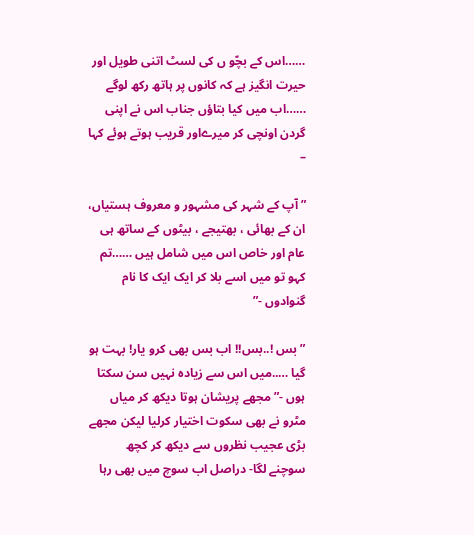……اس کے بچّو ں کی لسٹ اتنی طویل اور حیرت انگیز ہے کہ کانوں پر ہاتھ رکھ لوگے ……اب میں کیا بتاؤں جناب اس نے اپنی گردن اونچی کر میرےاور قریب ہوتے ہوئے کہا –

” آپ کے شہر کی مشہور و معروف ہستیاں، ان کے بھائی ، بھتیجے ، بیٹوں کے ساتھ ہی عام اور خاص اس میں شامل ہیں ……تم کہو تو میں اسے بلا کر ایک ایک کا نام گنوادوں -”

” بس !..بس!! اب بس بھی کرو یار! بہت ہو گیا …..میں اس سے زیادہ نہیں سن سکتا ہوں -” مجھے پریشان ہوتا دیکھ کر میاں مٹرو نے بھی سکوت اختیار کرلیا لیکن مجھے بڑی عجیب نظروں سے دیکھ کر کچھ سوچنے لگا- دراصل اب سوچ میں بھی رہا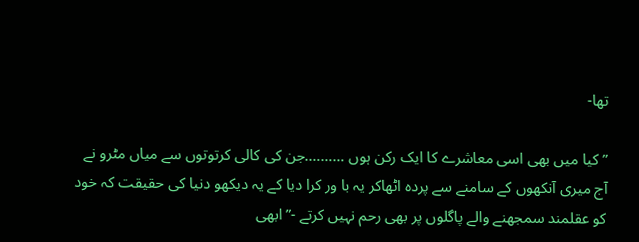تھا-

” کیا میں بھی اسی معاشرے کا ایک رکن ہوں ……….جن کی کالی کرتوتوں سے میاں مٹرو نے آج میری آنکھوں کے سامنے سے پردہ اٹھاکر یہ با ور کرا دیا کے یہ دیکھو دنیا کی حقیقت کہ خود کو عقلمند سمجھنے والے پاگلوں پر بھی رحم نہیں کرتے -” ابھی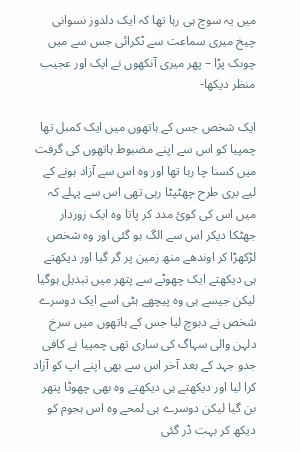میں یہ سوچ ہی رہا تھا کہ ایک دلدوز نسوانی چیخ میری سماعت سے ٹکرائی جس سے میں چوںک پڑا – پھر میری آنکھوں نے ایک اور عجیب منظر دیکھا-

ایک شخص جس کے ہاتھوں میں ایک کمبل تھا چمپیا کو اس سے اپنے مضبوط ہاتھوں کی گرفت میں کسنا چا رہا تھا اور وہ اس سے آزاد ہونے کے لیے بری طرح چھٹپٹا رہی تھی اس سے پہلے کہ میں اس کی کوئ مدد کر پاتا وہ ایک زوردار جھٹکا دیکر اس سے الگ ہو گئی اور وہ شخص لڑکھڑا کر اوندھے منھ زمین پر گر گیا اور دیکھتے ہی دیکھتے ایک چھوٹے سے پتھر میں تبدیل ہوگیا لیکن جیسے ہی وہ پیچھے ہٹی اسے ایک دوسرے شخص نے دبوچ لیا جس کے ہاتھوں میں سرخ دلہن والی سہاگ کی ساری تھی چمپیا نے کافی جدو جہد کے بعد آخر اس سے بھی اپنے اپ کو آزاد کرا لیا اور دیکھتے ہی دیکھتے وہ بھی چھوٹا پتھر بن گیا لیکن دوسرے ہی لمحے وہ اس ہجوم کو دیکھ کر بہت ڈر گئی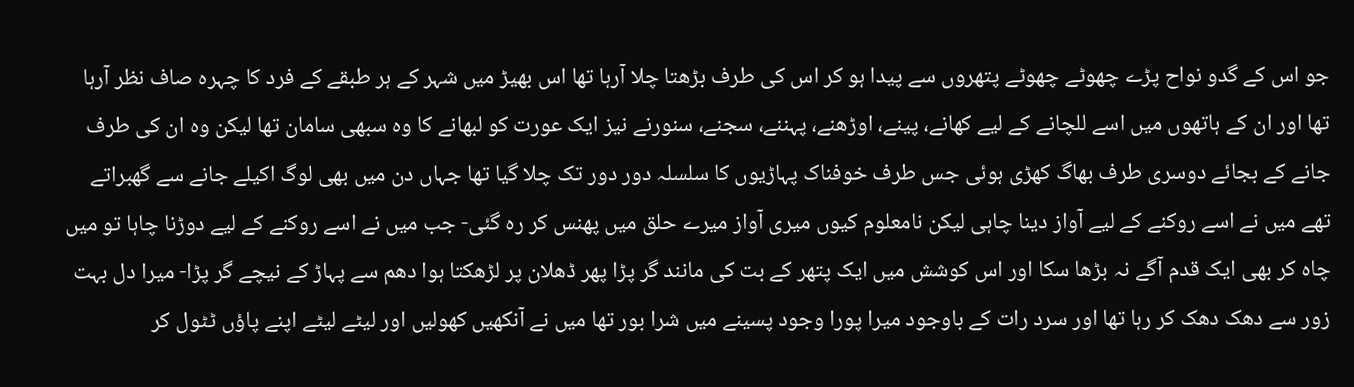جو اس کے گدو نواح پڑے چھوٹے چھوٹے پتھروں سے پیدا ہو کر اس کی طرف بڑھتا چلا آرہا تھا اس بھیڑ میں شہر کے ہر طبقے کے فرد کا چہرہ صاف نظر آرہا تھا اور ان کے ہاتھوں میں اسے للچانے کے لیے کھانے، پینے، اوڑھنے، پہننے، سجنے، سنورنے نیز ایک عورت کو لبھانے کا وہ سبھی سامان تھا لیکن وہ ان کی طرف جانے کے بجائے دوسری طرف بھاگ کھڑی ہوئی جس طرف خوفناک پہاڑیوں کا سلسلہ دور دور تک چلا گیا تھا جہاں دن میں بھی لوگ اکیلے جانے سے گھبراتے تھے میں نے اسے روکنے کے لیے آواز دینا چاہی لیکن نامعلوم کیوں میری آواز میرے حلق میں پھنس کر رہ گئی- جب میں نے اسے روکنے کے لیے دوڑنا چاہا تو میں چاہ کر بھی ایک قدم آگے نہ بڑھا سکا اور اس کوشش میں ایک پتھر کے بت کی مانند گر پڑا پھر ڈھلان پر لڑھکتا ہوا دھم سے پہاڑ کے نیچے گر پڑا- میرا دل بہت زور سے دھک دھک کر رہا تھا اور سرد رات کے باوجود میرا پورا وجود پسینے میں شرا بور تھا میں نے آنکھیں کھولیں اور لیٹے لیٹے اپنے پاؤں ٹٹول کر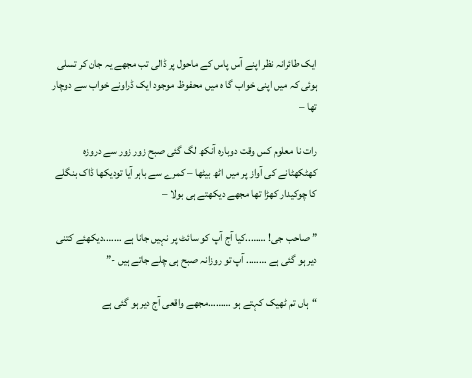ایک طائرانہ نظر اپنے آس پاس کے ماحول پر ڈالی تب مجھے یہ جان کر تسلی ہوئی کہ میں اپنی خواب گا ہ میں محفوظ موجود ایک ڈراونے خواب سے دوچار تھا –

رات نا معلوم کس وقت دوبارہ آنکھ لگ گئی صبح زور زور سے دروزہ کھٹکھٹانے کی آواز پر میں اٹھ بیٹھا – کمرے سے باہر آیا تودیکھا ڈاک بنگلے کا چوکیدار کھڑا تھا مجھے دیکھتے ہی بولا –

” صاحب جی! ……..کیا آج آپ کو سائٹ پر نہیں جانا ہے …….دیکھئے کتنی دیر ہو گئی ہے …….. آپ تو روزانہ صبح ہی چلے جاتے ہیں -”

“ہاں تم ٹھیک کہتے ہو ………مجھے واقعی آج دیر ہو گئی ہے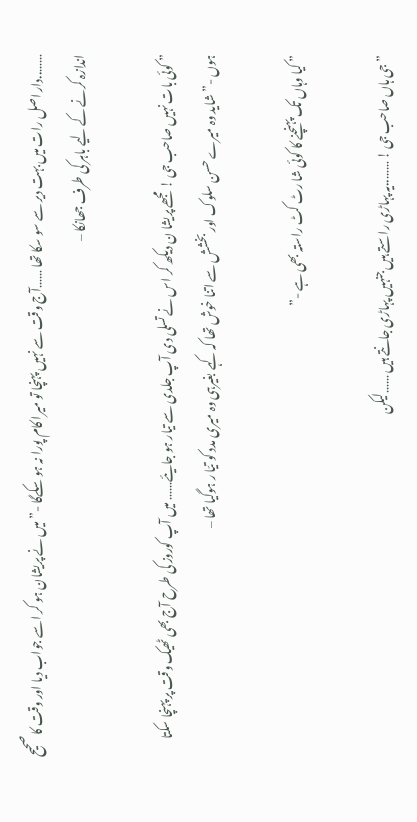……..دار اصل رات میں بہت دیر سے سو سکا تھا ……آج وقت سے نہیں پہنچا تو میرا کام پورا نہ ہو سکےگا -” میں نے پریشان ہو کر اسے جواب دیا اور وقت کا صحیح اندازہ کرنے کے لیے باہر کی طرف جھانکا –

” کوئی بات نہیں صاحب جی ! مجھے پریشا ن دیکھ کر اس نے تسلی دی آپ جلدی سے تیار ہو جایئے…… میں آپ کوروز کی طرح آج بھی ٹھیک وقت پر پہنچا سکتا ہوں -” شاید وہ میرے حسن سلوک اور بخشش سے اتنا خوش تھا کہ کہے بغیرہی وہ میری مدد کو تیّا ر ہوگیا تھا –

” کیا وہاں تک پہنچنے کا کوئی شا رٹ کٹ راستہ بھی ہے -”

” جی ہاں صاحب جی ! ……..یہ پہاڑی راستے ہیں جنہیں پہاڑی جانتے ہیں ……لیکن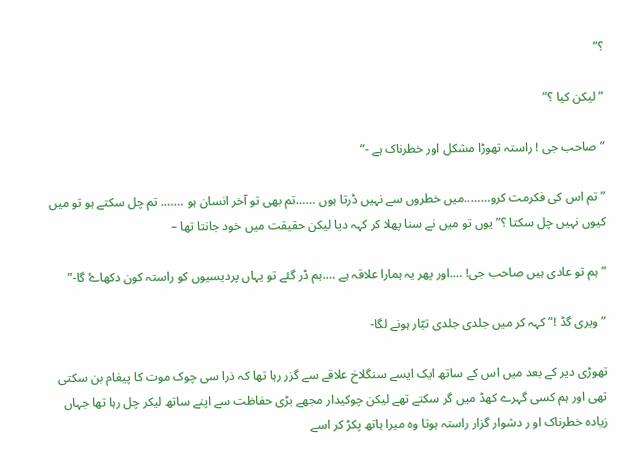؟”

” لیکن کیا ؟”

” صاحب جی ! راستہ تھوڑا مشکل اور خطرناک ہے -”

” تم اس کی فکرمت کرو……..میں خطروں سے نہیں ڈرتا ہوں ……تم بھی تو آخر انسان ہو ……. تم چل سکتے ہو تو میں کیوں نہیں چل سکتا ؟” یوں تو میں نے سنا پھلا کر کہہ دیا لیکن حقیقت میں خود جانتا تھا –

” ہم تو عادی ہیں صاحب جی! ….اور پھر یہ ہمارا علاقہ ہے ….ہم ڈر گئے تو یہاں پردیسیوں کو راستہ کون دکھاۓ گا-”

” ویری گڈ !” کہہ کر میں جلدی جلدی تیّار ہونے لگا-

تھوڑی دیر کے بعد میں اس کے ساتھ ایک ایسے سنگلاخ علاقے سے گزر رہا تھا کہ ذرا سی چوک موت کا پیغام بن سکتی تھی اور ہم کسی گہرے کھڈ میں گر سکتے تھے لیکن چوکیدار مجھے بڑی حفاظت سے اپنے ساتھ لیکر چل رہا تھا جہاں زیادہ خطرناک او ر دشوار گزار راستہ ہوتا وہ میرا ہاتھ پکڑ کر اسے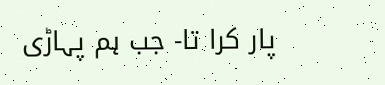پار کرا تا- جب ہم پہاڑی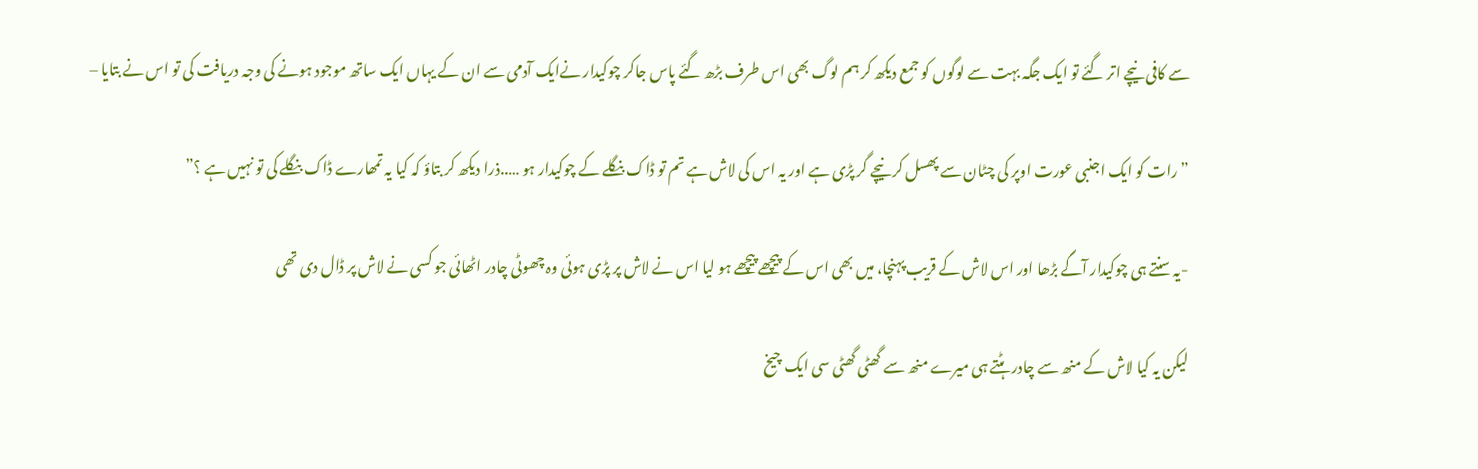سے کافی نیچے اتر گئے تو ایک جگہ بہت سے لوگوں کو جمع دیکھ کر ہم لوگ بھی اس طرف بڑھ گئے پاس جاکر چوکیدار نےایک آدمی سے ان کے یہاں ایک ساتھ موجود ہونے کی وجہ دریافت کی تو اس نے بتایا –

” رات کو ایک اجنبی عورت اوپر کی چٹان سے پھسل کر نیچے گر پڑی ہے اور یہ اس کی لاش ہے تم تو ڈاک بنگلے کے چوکیدار ہو …..ذرا دیکھ کر بتاؤ کہ کیا یہ تمھارے ڈاک بنگلے کی تو نہیں ہے ؟”

-یہ سنتے ہی چوکیدار آگے بڑھا اور اس لاش کے قریب پہنچا، میں بھی اس کے پیچھے پیچھے ہو لیا اس نے لاش پر پڑی ہوئی وہ چھوٹی چادر اٹھائی جو کسی نے لاش پر ڈال دی تھی

لیکن یہ کیا لاش کے منھ سے چادر ہٹتے ہی میرے منھ سے گھٹی گھٹی سی ایک چیخ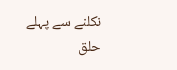نکلنے سے پہلے حلق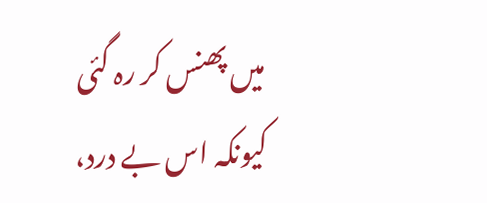میں پھنس کر رہ گئی کیونکہ اس بے درد،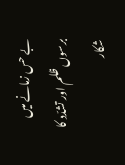بے حس زمانے میں برسوں ظلم اور تشدّد کا شکار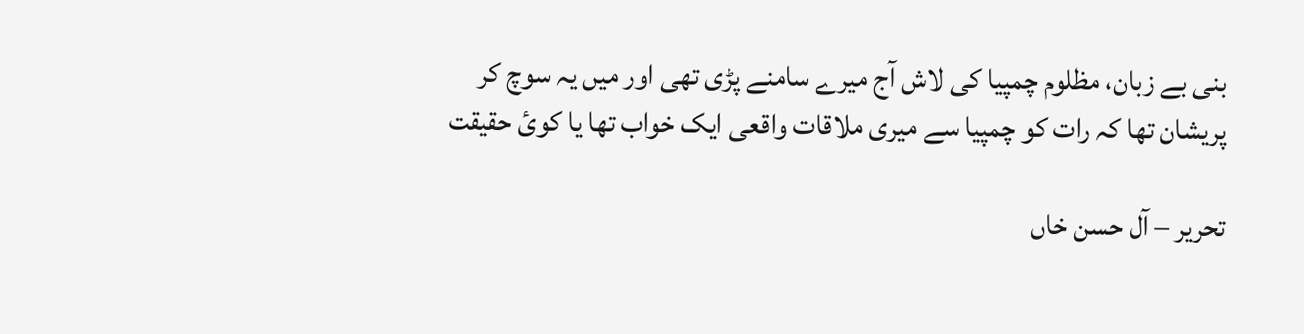بنی بے زبان، مظلوم چمپیا کی لاش آج میرے سامنے پڑی تھی اور میں یہ سوچ کر پریشان تھا کہ رات کو چمپیا سے میری ملاقات واقعی ایک خواب تھا یا کوئ حقیقت

تحریر – آل حسن خاں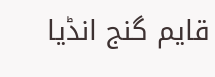قایم گنج انڈیا